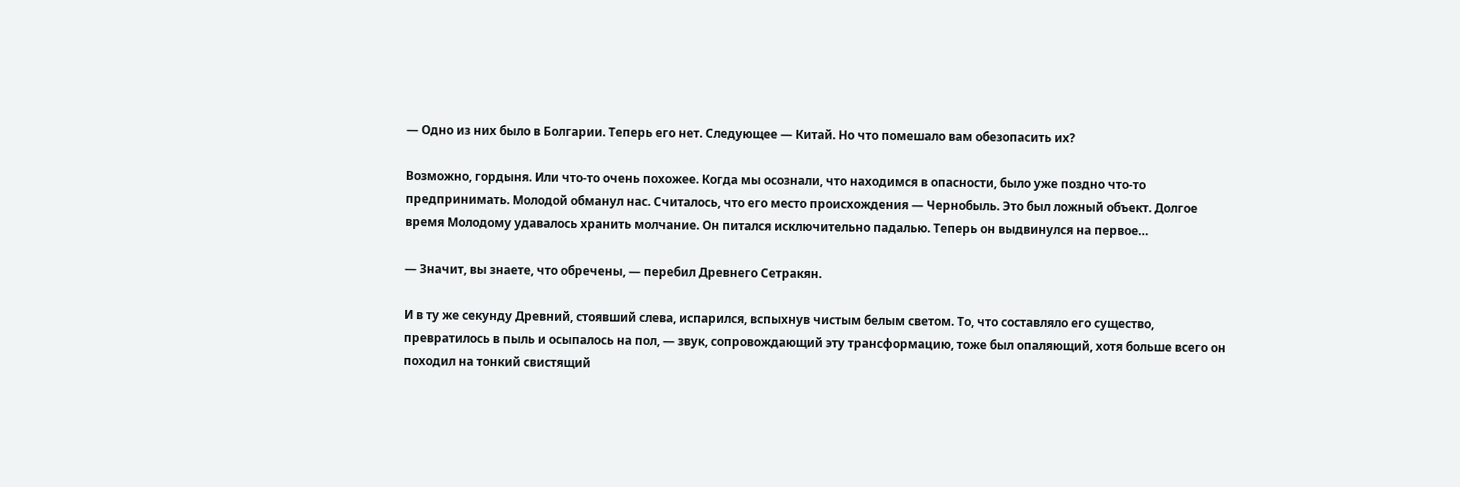— Одно из них было в Болгарии. Теперь его нет. Следующее — Китай. Но что помешало вам обезопасить их?

Возможно, гордыня. Или что-то очень похожее. Когда мы осознали, что находимся в опасности, было уже поздно что-то предпринимать. Молодой обманул нас. Считалось, что его место происхождения — Чернобыль. Это был ложный объект. Долгое время Молодому удавалось хранить молчание. Он питался исключительно падалью. Теперь он выдвинулся на первое…

— Значит, вы знаете, что обречены, — перебил Древнего Сетракян.

И в ту же секунду Древний, стоявший слева, испарился, вспыхнув чистым белым светом. То, что составляло его существо, превратилось в пыль и осыпалось на пол, — звук, сопровождающий эту трансформацию, тоже был опаляющий, хотя больше всего он походил на тонкий свистящий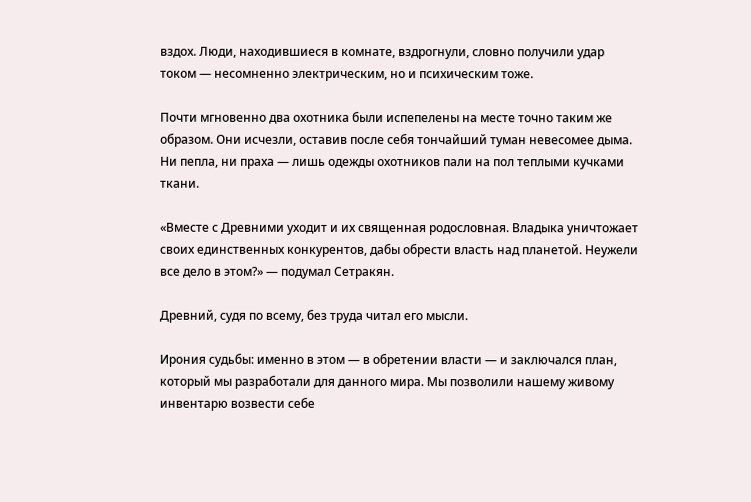вздох. Люди, находившиеся в комнате, вздрогнули, словно получили удар током — несомненно электрическим, но и психическим тоже.

Почти мгновенно два охотника были испепелены на месте точно таким же образом. Они исчезли, оставив после себя тончайший туман невесомее дыма. Ни пепла, ни праха — лишь одежды охотников пали на пол теплыми кучками ткани.

«Вместе с Древними уходит и их священная родословная. Владыка уничтожает своих единственных конкурентов, дабы обрести власть над планетой. Неужели все дело в этом?» — подумал Сетракян.

Древний, судя по всему, без труда читал его мысли.

Ирония судьбы: именно в этом — в обретении власти — и заключался план, который мы разработали для данного мира. Мы позволили нашему живому инвентарю возвести себе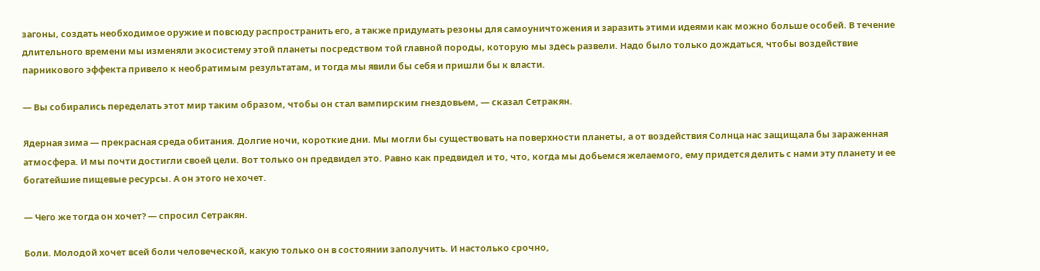загоны, создать необходимое оружие и повсюду распространить его, а также придумать резоны для самоуничтожения и заразить этими идеями как можно больше особей. В течение длительного времени мы изменяли экосистему этой планеты посредством той главной породы, которую мы здесь развели. Надо было только дождаться, чтобы воздействие парникового эффекта привело к необратимым результатам, и тогда мы явили бы себя и пришли бы к власти.

— Вы собирались переделать этот мир таким образом, чтобы он стал вампирским гнездовьем, — сказал Сетракян.

Ядерная зима — прекрасная среда обитания. Долгие ночи, короткие дни. Мы могли бы существовать на поверхности планеты, а от воздействия Солнца нас защищала бы зараженная атмосфера. И мы почти достигли своей цели. Вот только он предвидел это. Равно как предвидел и то, что, когда мы добьемся желаемого, ему придется делить с нами эту планету и ее богатейшие пищевые ресурсы. А он этого не хочет.

— Чего же тогда он хочет? — спросил Сетракян.

Боли. Молодой хочет всей боли человеческой, какую только он в состоянии заполучить. И настолько срочно,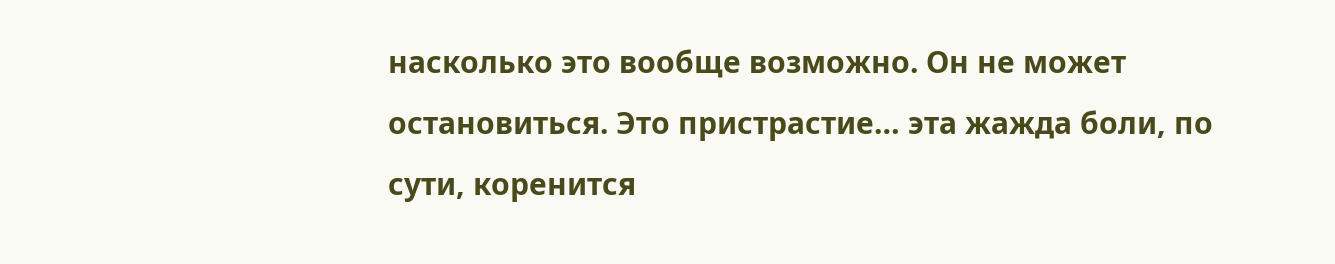насколько это вообще возможно. Он не может остановиться. Это пристрастие… эта жажда боли, по сути, коренится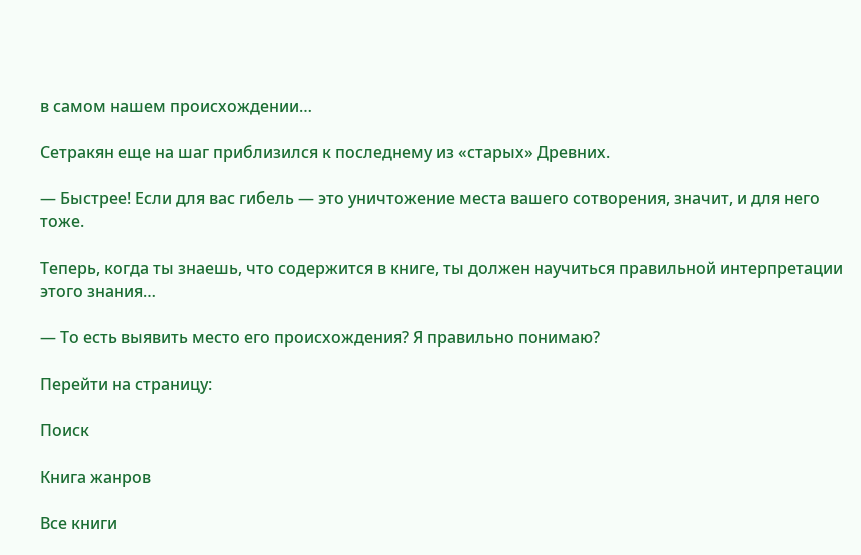в самом нашем происхождении…

Сетракян еще на шаг приблизился к последнему из «старых» Древних.

— Быстрее! Если для вас гибель — это уничтожение места вашего сотворения, значит, и для него тоже.

Теперь, когда ты знаешь, что содержится в книге, ты должен научиться правильной интерпретации этого знания…

— То есть выявить место его происхождения? Я правильно понимаю?

Перейти на страницу:

Поиск

Книга жанров

Все книги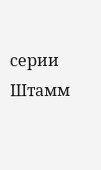серии Штамм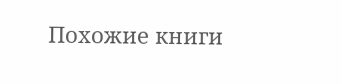Похожие книги